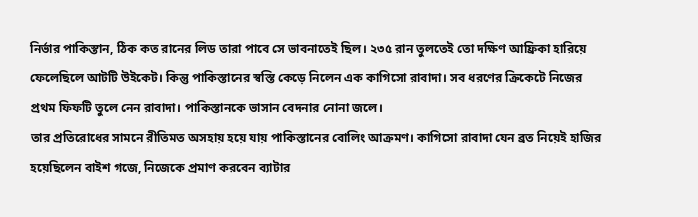নির্ভার পাকিস্তান, ঠিক কত রানের লিড তারা পাবে সে ভাবনাতেই ছিল। ২৩৫ রান তুলতেই তো দক্ষিণ আফ্রিকা হারিয়ে ফেলেছিলে আটটি উইকেট। কিন্তু পাকিস্তানের স্বস্তি কেড়ে নিলেন এক কাগিসো রাবাদা। সব ধরণের ক্রিকেটে নিজের প্রথম ফিফটি তুলে নেন রাবাদা। পাকিস্তানকে ভাসান বেদনার নোনা জলে।
তার প্রতিরোধের সামনে রীতিমত অসহায় হয়ে যায় পাকিস্তানের বোলিং আক্রমণ। কাগিসো রাবাদা যেন ব্রত নিয়েই হাজির হয়েছিলেন বাইশ গজে, নিজেকে প্রমাণ করবেন ব্যাটার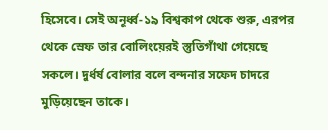হিসেবে। সেই অনূর্ধ্ব-১৯ বিশ্বকাপ থেকে শুরু, এরপর থেকে স্রেফ তার বোলিংয়েরই স্তুতিগাঁথা গেয়েছে সকলে। দুর্ধর্ষ বোলার বলে বন্দনার সফেদ চাদরে মুড়িয়েছেন তাকে।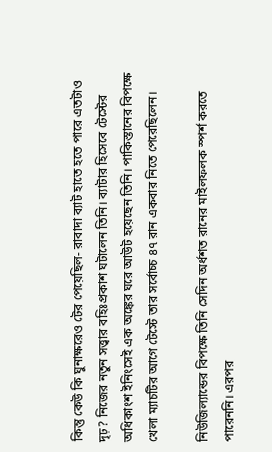কিন্তু কেউ কি ঘুনাক্ষরেও টের পেয়েছিল- রাবাদা ব্যাট হাতে হতে পারে এতটাও দৃঢ়? নিজের নতুন সত্ত্বার বহিঃপ্রকাশ ঘটালেন তিনি। ব্যাটার হিসেবে টেস্টের অধিকাংশ ইনিংসেই এক অঙ্কের ঘরে আউট হয়েছেন তিনি। পাকিস্তানের বিপক্ষে খেলা ম্যাচটির আগে টেস্টে তার সর্বোচ্চ ৪৭ রান একবার নিতে পেরেছিলেন।

নিউজিল্যান্ডের বিপক্ষে তিনি সেদিন অর্ধশত রানের মাইলফলক স্পর্শ করতে পারেননি। এরপর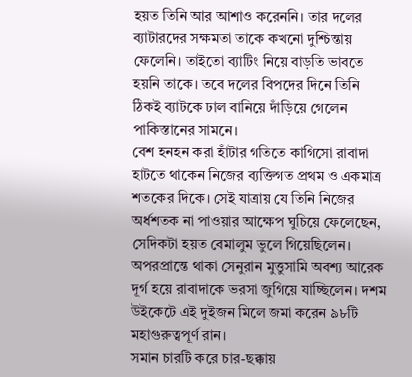হয়ত তিনি আর আশাও করেননি। তার দলের ব্যাটারদের সক্ষমতা তাকে কখনো দুশ্চিন্তায় ফেলেনি। তাইতো ব্যাটিং নিয়ে বাড়তি ভাবতে হয়নি তাকে। তবে দলের বিপদের দিনে তিনি ঠিকই ব্যাটকে ঢাল বানিয়ে দাঁড়িয়ে গেলেন পাকিস্তানের সামনে।
বেশ হনহন করা হাঁটার গতিতে কাগিসো রাবাদা হাটতে থাকেন নিজের ব্যক্তিগত প্রথম ও একমাত্র শতকের দিকে। সেই যাত্রায় যে তিনি নিজের অর্ধশতক না পাওয়ার আক্ষেপ ঘুচিয়ে ফেলেছেন, সেদিকটা হয়ত বেমালুম ভুলে গিয়েছিলেন। অপরপ্রান্তে থাকা সেনুরান মুত্তুসামি অবশ্য আরেক দূর্গ হয়ে রাবাদাকে ভরসা জুগিয়ে যাচ্ছিলেন। দশম উইকেটে এই দুইজন মিলে জমা করেন ৯৮টি মহাগুরুত্বপূর্ণ রান।
সমান চারটি করে চার-ছক্কায়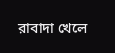রাবাদা খেলে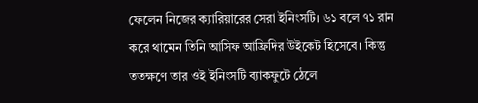ফেলেন নিজের ক্যারিয়ারের সেরা ইনিংসটি। ৬১ বলে ৭১ রান করে থামেন তিনি আসিফ আফ্রিদির উইকেট হিসেবে। কিন্তু ততক্ষণে তার ওই ইনিংসটি ব্যাকফুটে ঠেলে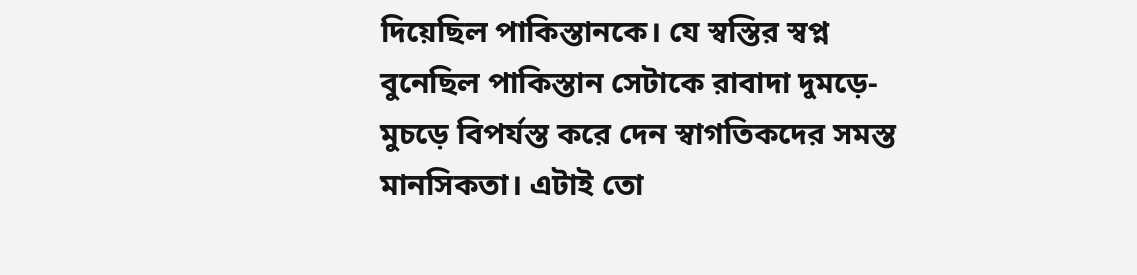দিয়েছিল পাকিস্তানকে। যে স্বস্তির স্বপ্ন বুনেছিল পাকিস্তান সেটাকে রাবাদা দুমড়ে-মুচড়ে বিপর্যস্ত করে দেন স্বাগতিকদের সমস্ত মানসিকতা। এটাই তো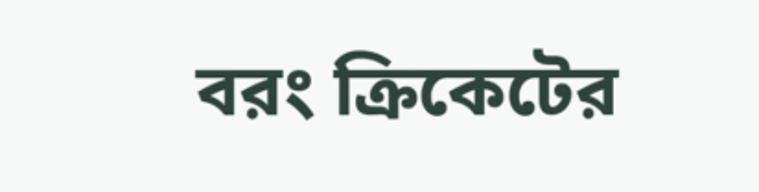বরং ক্রিকেটের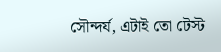সৌন্দর্য, এটাই তো টেস্ট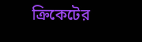ক্রিকেটের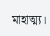মাহাত্ম্য।